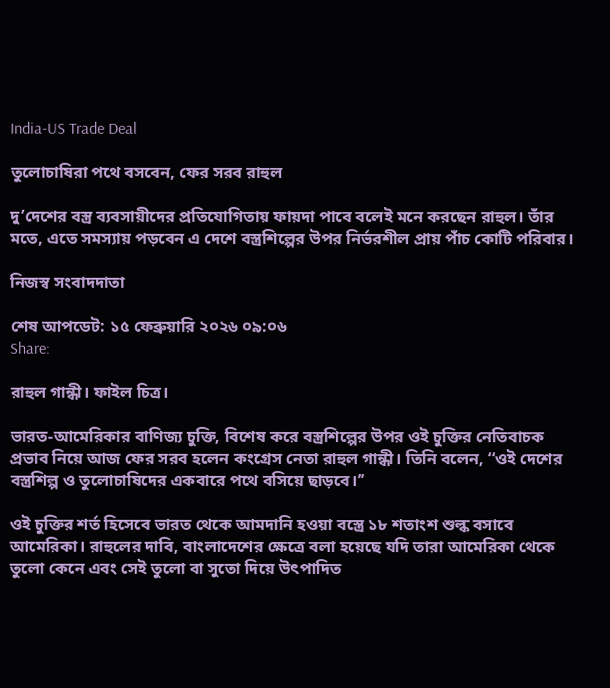India-US Trade Deal

তুলোচাষিরা পথে বসবেন, ফের সরব রাহুল

দু’দেশের বস্ত্র ব্যবসায়ীদের প্রতিযোগিতায় ফায়দা পাবে বলেই মনে করছেন রাহুল। তাঁর মতে, এতে সমস্যায় পড়বেন এ দেশে বস্ত্রশিল্পের উপর নির্ভরশীল প্রায় পাঁচ কোটি পরিবার।

নিজস্ব সংবাদদাতা

শেষ আপডেট: ১৫ ফেব্রুয়ারি ২০২৬ ০৯:০৬
Share:

রাহুল গান্ধী। ফাইল চিত্র।

ভারত-আমেরিকার বাণিজ্য চুক্তি, বিশেষ করে বস্ত্রশিল্পের উপর ওই চুক্তির নেতিবাচক প্রভাব নিয়ে আজ ফের সরব হলেন কংগ্রেস নেতা রাহুল গান্ধী। তিনি বলেন, ‘‘ওই দেশের বস্ত্রশিল্প ও তুলোচাষিদের একবারে পথে বসিয়ে ছাড়বে।’’

ওই চুক্তির শর্ত হিসেবে ভারত থেকে আমদানি হওয়া বস্ত্রে ১৮ শতাংশ শুল্ক বসাবে আমেরিকা। রাহুলের দাবি, বাংলাদেশের ক্ষেত্রে বলা হয়েছে যদি তারা আমেরিকা থেকে তুলো কেনে এবং সেই তুলো বা সুতো দিয়ে উৎপাদিত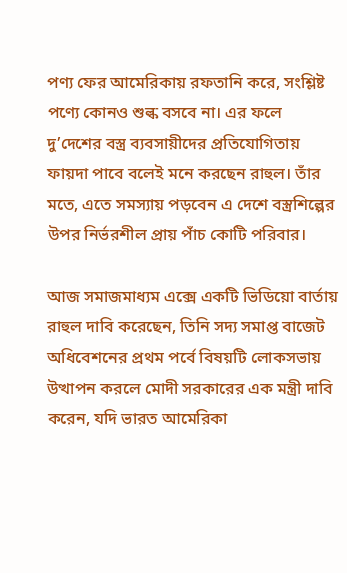পণ্য ফের আমেরিকায় রফতানি করে, সংশ্লিষ্ট পণ্যে কোনও শুল্ক বসবে না। এর ফলে দু’দেশের বস্ত্র ব্যবসায়ীদের প্রতিযোগিতায় ফায়দা পাবে বলেই মনে করছেন রাহুল। তাঁর মতে, এতে সমস্যায় পড়বেন এ দেশে বস্ত্রশিল্পের উপর নির্ভরশীল প্রায় পাঁচ কোটি পরিবার।

আজ সমাজমাধ্যম এক্সে একটি ভিডিয়ো বার্তায় রাহুল দাবি করেছেন, তিনি সদ্য সমাপ্ত বাজেট অধিবেশনের প্রথম পর্বে বিষয়টি লোকসভায় উত্থাপন করলে মোদী সরকারের এক মন্ত্রী দাবি করেন, যদি ভারত আমেরিকা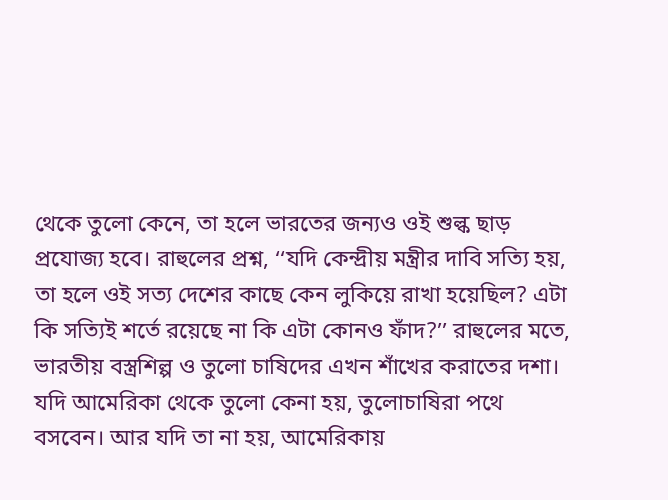থেকে তুলো কেনে, তা হলে ভারতের জন্যও ওই শুল্ক ছাড় প্রযোজ্য হবে। রাহুলের প্রশ্ন, ‘‘যদি কেন্দ্রীয় মন্ত্রীর দাবি সত্যি হয়, তা হলে ওই সত্য দেশের কাছে কেন লুকিয়ে রাখা হয়েছিল? এটা কি সত্যিই শর্তে রয়েছে না কি এটা কোনও ফাঁদ?’’ রাহুলের মতে, ভারতীয় বস্ত্রশিল্প ও তুলো চাষিদের এখন শাঁখের করাতের দশা। যদি আমেরিকা থেকে তুলো কেনা হয়, তুলোচাষিরা পথে বসবেন। আর যদি তা না হয়, আমেরিকায়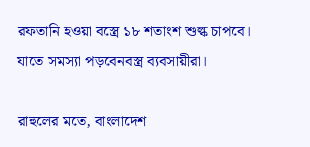রফতানি হওয়া বস্ত্রে ১৮ শতাংশ শুল্ক চাপবে। যাতে সমস্যা পড়বেনবস্ত্র ব্যবসায়ীরা।

রাহুলের মতে, বাংলাদেশ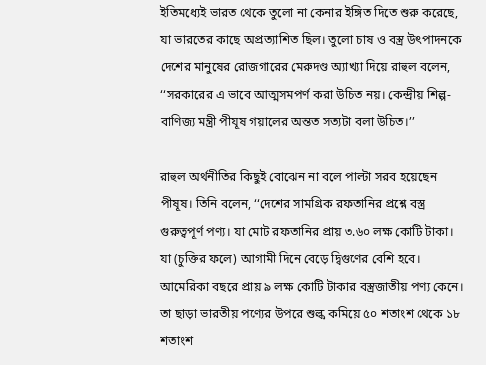ইতিমধ্যেই ভারত থেকে তুলো না কেনার ইঙ্গিত দিতে শুরু করেছে, যা ভারতের কাছে অপ্রত্যাশিত ছিল। তুলো চাষ ও বস্ত্র উৎপাদনকে দেশের মানুষের রোজগারের মেরুদণ্ড অ্যাখ্যা দিয়ে রাহুল বলেন, ‘‘সরকারের এ ভাবে আত্মসমপর্ণ করা উচিত নয়। কেন্দ্রীয় শিল্প-বাণিজ্য মন্ত্রী পীযূষ গয়ালের অন্তত সত্যটা বলা উচিত।’’

রাহুল অর্থনীতির কিছুই বোঝেন না বলে পাল্টা সরব হয়েছেন পীষূষ। তিনি বলেন, ‘‘দেশের সামগ্রিক রফতানির প্রশ্নে বস্ত্র গুরুত্বপূর্ণ পণ্য। যা মোট রফতানির প্রায় ৩.৬০ লক্ষ কোটি টাকা। যা (চুক্তির ফলে) আগামী দিনে বেড়ে দ্বিগুণের বেশি হবে। আমেরিকা বছরে প্রায় ৯ লক্ষ কোটি টাকার বস্ত্রজাতীয় পণ্য কেনে। তা ছাড়া ভারতীয় পণ্যের উপরে শুল্ক কমিয়ে ৫০ শতাংশ থেকে ১৮ শতাংশ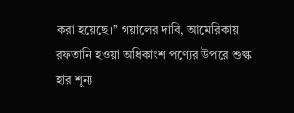করা হয়েছে।’’ গয়ালের দাবি, আমেরিকায় রফতানি হওয়া অধিকাংশ পণ্যের উপরে শুল্ক হার শূন্য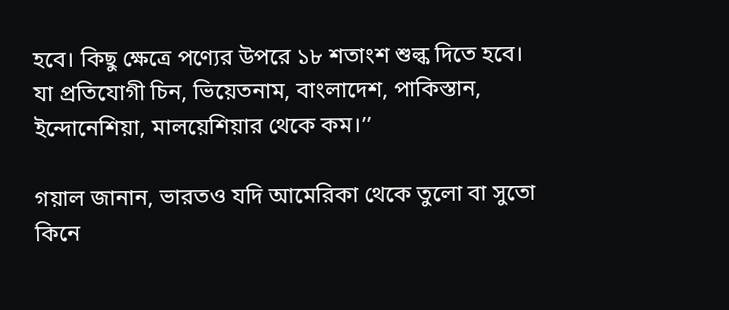হবে। কিছু ক্ষেত্রে পণ্যের উপরে ১৮ শতাংশ শুল্ক দিতে হবে। যা প্রতিযোগী চিন, ভিয়েতনাম, বাংলাদেশ, পাকিস্তান, ইন্দোনেশিয়া, মালয়েশিয়ার থেকে কম।’’

গয়াল জানান, ভারতও যদি আমেরিকা থেকে তুলো বা সুতো কিনে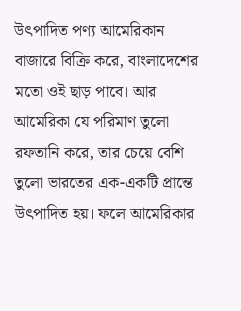উৎপাদিত পণ্য আমেরিকান বাজারে বিক্রি করে, বাংলাদেশের মতো ওই ছাড় পাবে। আর আমেরিকা যে পরিমাণ তুলো রফতানি করে, তার চেয়ে বেশি তুলো ভারতের এক-একটি প্রান্তে উৎপাদিত হয়। ফলে আমেরিকার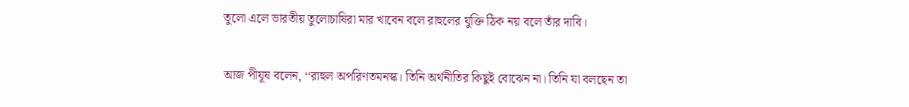তুলো এলে ভারতীয় তুলোচাষিরা মার খাবেন বলে রাহুলের যুক্তি ঠিক নয় বলে তাঁর দাবি।

আজ পীযূষ বলেন, ‘‘রাহুল অপরিণতমনস্ক। তিনি অর্থনীতির কিছুই বোঝেন না। তিনি যা বলছেন তা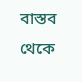বাস্তব থেকে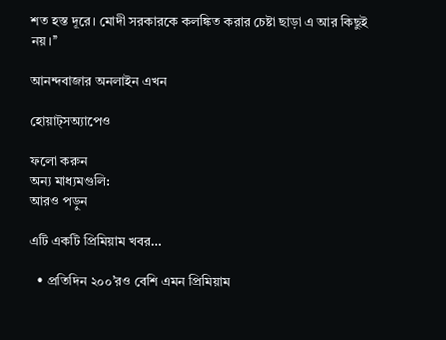শত হস্ত দূরে। মোদী সরকারকে কলঙ্কিত করার চেষ্টা ছাড়া এ আর কিছুই নয়।’’

আনন্দবাজার অনলাইন এখন

হোয়াট্‌সঅ্যাপেও

ফলো করুন
অন্য মাধ্যমগুলি:
আরও পড়ুন

এটি একটি প্রিমিয়াম খবর…

  • প্রতিদিন ২০০’রও বেশি এমন প্রিমিয়াম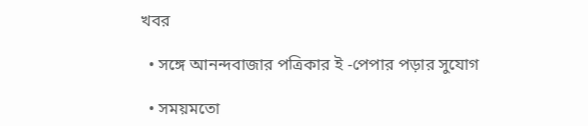খবর

  • সঙ্গে আনন্দবাজার পত্রিকার ই -পেপার পড়ার সুযোগ

  • সময়মতো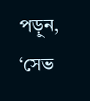পড়ুন, ‘সেভ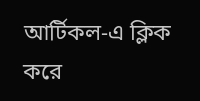আর্টিকল-এ ক্লিক করে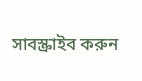সাবস্ক্রাইব করুন